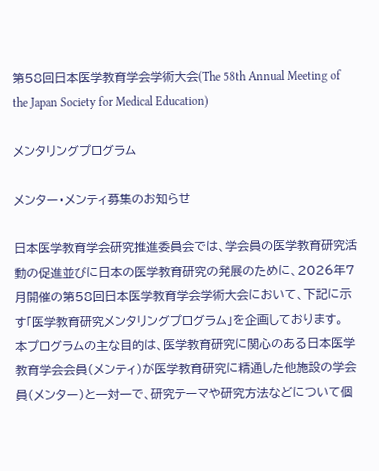第58回日本医学教育学会学術大会(The 58th Annual Meeting of the Japan Society for Medical Education)

メンタリングプログラム

メンター・メンティ募集のお知らせ

日本医学教育学会研究推進委員会では、学会員の医学教育研究活動の促進並びに日本の医学教育研究の発展のために、2026年7月開催の第58回日本医学教育学会学術大会において、下記に示す「医学教育研究メンタリングプログラム」を企画しております。
本プログラムの主な目的は、医学教育研究に関心のある日本医学教育学会会員(メンティ)が医学教育研究に精通した他施設の学会員(メンター)と一対一で、研究テーマや研究方法などについて個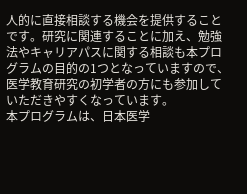人的に直接相談する機会を提供することです。研究に関連することに加え、勉強法やキャリアパスに関する相談も本プログラムの目的の1つとなっていますので、医学教育研究の初学者の方にも参加していただきやすくなっています。
本プログラムは、日本医学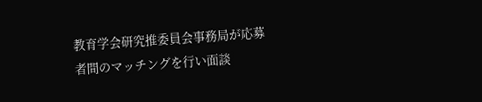教育学会研究推委員会事務局が応募者間のマッチングを行い面談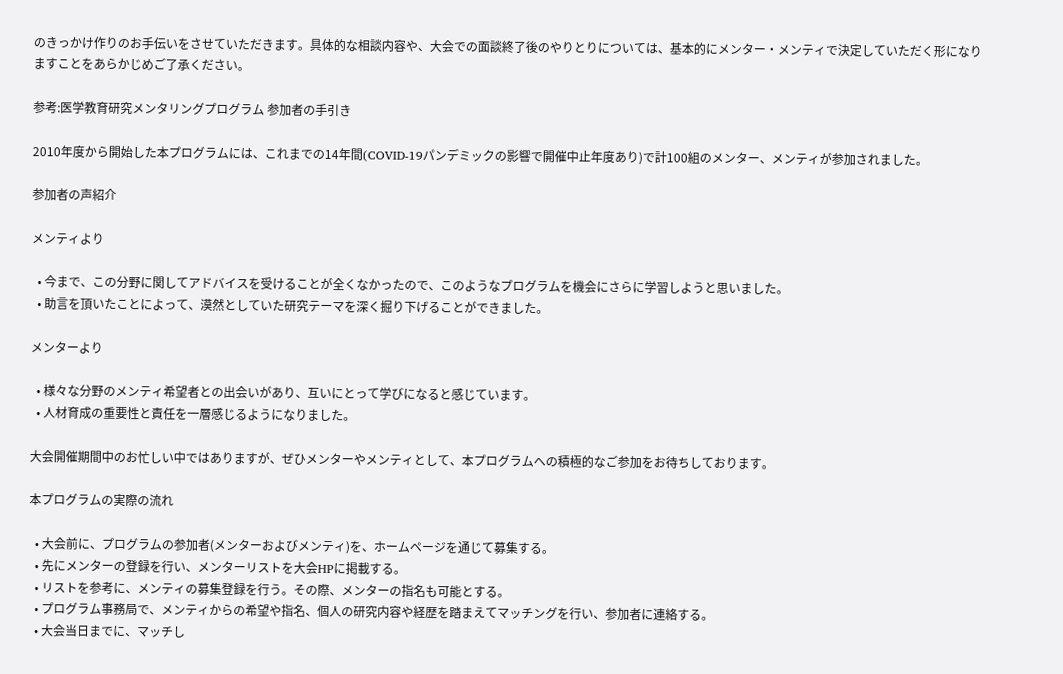のきっかけ作りのお手伝いをさせていただきます。具体的な相談内容や、大会での面談終了後のやりとりについては、基本的にメンター・メンティで決定していただく形になりますことをあらかじめご了承ください。

参考:医学教育研究メンタリングプログラム 参加者の手引き

2010年度から開始した本プログラムには、これまでの14年間(COVID-19パンデミックの影響で開催中止年度あり)で計100組のメンター、メンティが参加されました。

参加者の声紹介

メンティより

  • 今まで、この分野に関してアドバイスを受けることが全くなかったので、このようなプログラムを機会にさらに学習しようと思いました。
  • 助言を頂いたことによって、漠然としていた研究テーマを深く掘り下げることができました。

メンターより

  • 様々な分野のメンティ希望者との出会いがあり、互いにとって学びになると感じています。
  • 人材育成の重要性と責任を一層感じるようになりました。

大会開催期間中のお忙しい中ではありますが、ぜひメンターやメンティとして、本プログラムへの積極的なご参加をお待ちしております。

本プログラムの実際の流れ

  • 大会前に、プログラムの参加者(メンターおよびメンティ)を、ホームページを通じて募集する。
  • 先にメンターの登録を行い、メンターリストを大会HPに掲載する。
  • リストを参考に、メンティの募集登録を行う。その際、メンターの指名も可能とする。
  • プログラム事務局で、メンティからの希望や指名、個人の研究内容や経歴を踏まえてマッチングを行い、参加者に連絡する。
  • 大会当日までに、マッチし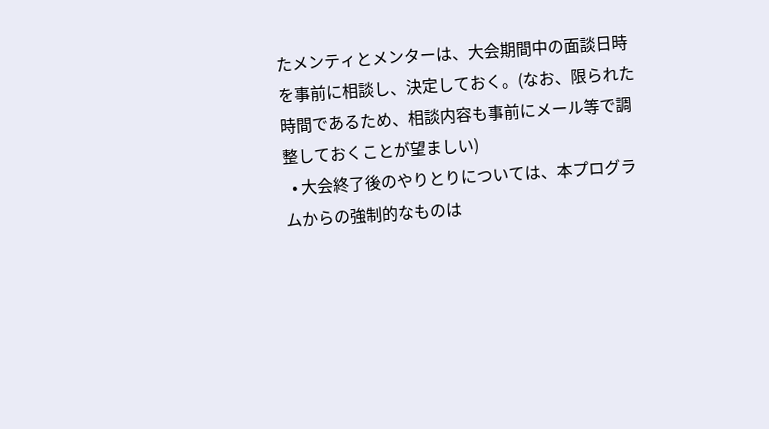たメンティとメンターは、大会期間中の面談日時を事前に相談し、決定しておく。(なお、限られた時間であるため、相談内容も事前にメール等で調整しておくことが望ましい)
  • 大会終了後のやりとりについては、本プログラムからの強制的なものは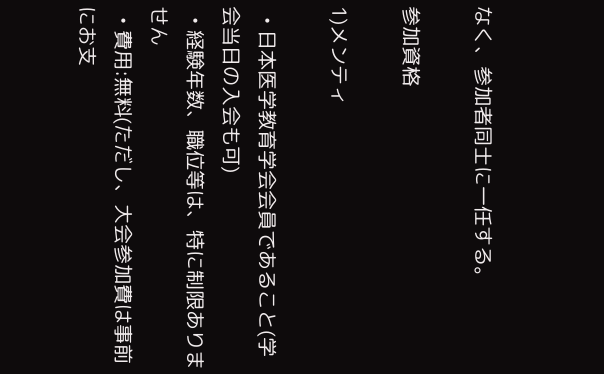なく、参加者同士に一任する。

参加資格

1)メンティ

  • 日本医学教育学会会員であること(学会当日の入会も可)
  • 経験年数、職位等は、特に制限ありません
  • 費用:無料(ただし、大会参加費は事前にお支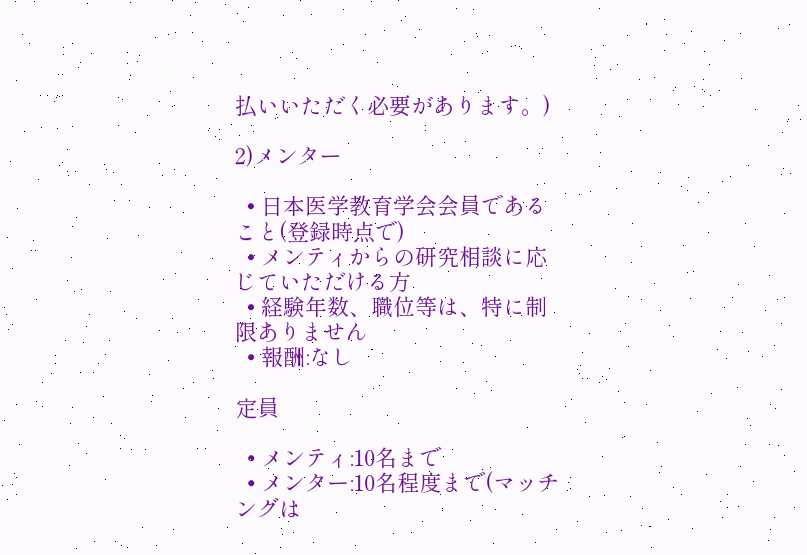払いいただく必要があります。)

2)メンター

  • 日本医学教育学会会員であること(登録時点で)
  • メンティからの研究相談に応じていただける方
  • 経験年数、職位等は、特に制限ありません
  • 報酬:なし

定員

  • メンティ:10名まで
  • メンター:10名程度まで(マッチングは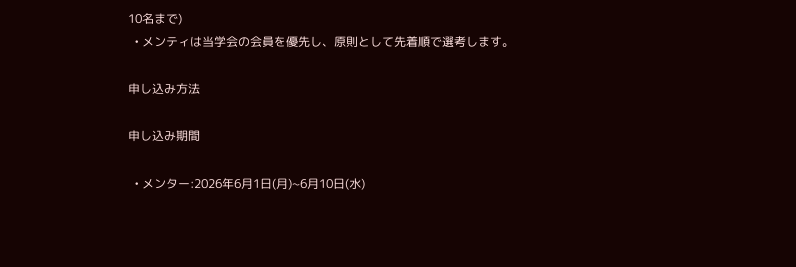10名まで)
  • メンティは当学会の会員を優先し、原則として先着順で選考します。

申し込み方法

申し込み期間

  • メンター:2026年6月1日(月)~6月10日(水)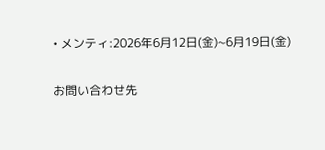• メンティ:2026年6月12日(金)~6月19日(金)

お問い合わせ先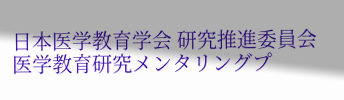日本医学教育学会 研究推進委員会
医学教育研究メンタリングプ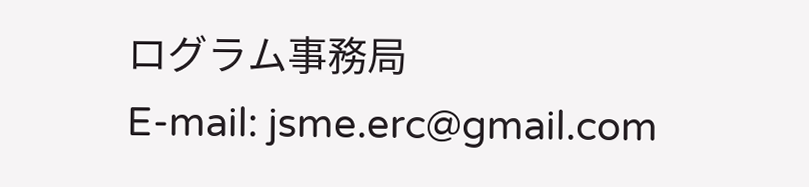ログラム事務局
E-mail: jsme.erc@gmail.com